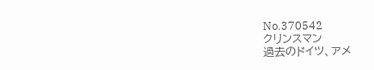No.370542
クリンスマン
過去のドイツ、アメ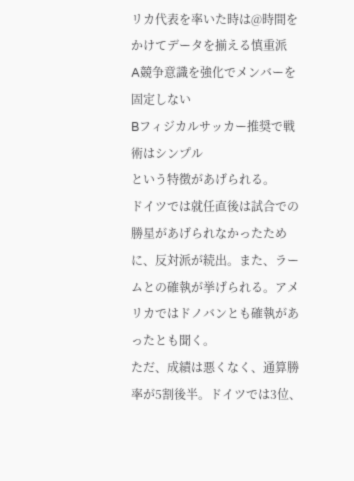リカ代表を率いた時は@時間をかけてデータを揃える慎重派
A競争意識を強化でメンバーを固定しない
Bフィジカルサッカー推奨で戦術はシンプル
という特徴があげられる。
ドイツでは就任直後は試合での勝星があげられなかったために、反対派が続出。また、ラームとの確執が挙げられる。アメリカではドノバンとも確執があったとも聞く。
ただ、成績は悪くなく、通算勝率が5割後半。ドイツでは3位、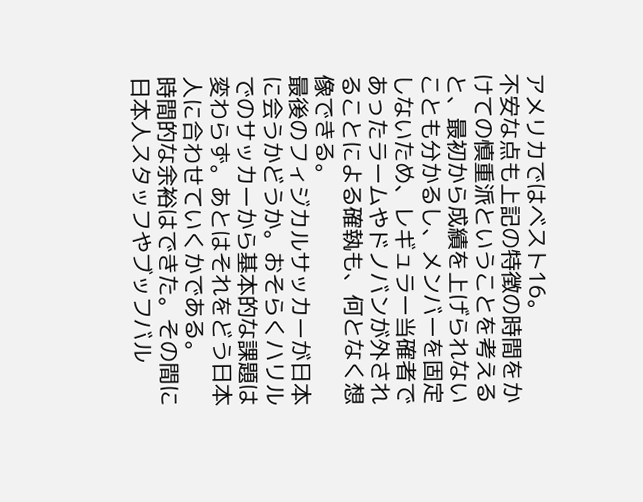アメリカではベスト16。
不安な点も上記の特徴の時間をかけての慎重派ということを考えると、最初から成績を上げられないことも分かるし、メンバーを固定しないため、レギュラー当確者であったラームやドノバンが外されることによる確執も、何となく想像できる。
最後のフィジカルサッカーが日本に会うかどうか。おそらくハリルでのサッカーから基本的な課題は変わらず。あとはそれをどう日本人に合わせていくかである。
時間的な余裕はできた。その間に日本人スタッフやブッフバル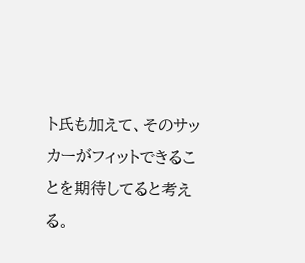ト氏も加えて、そのサッカーがフィットできることを期待してると考える。